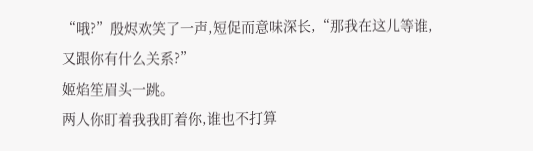“哦?”殷烬欢笑了一声,短促而意味深长,“那我在这儿等谁,又跟你有什么关系?”
姬焰笙眉头一跳。
两人你盯着我我盯着你,谁也不打算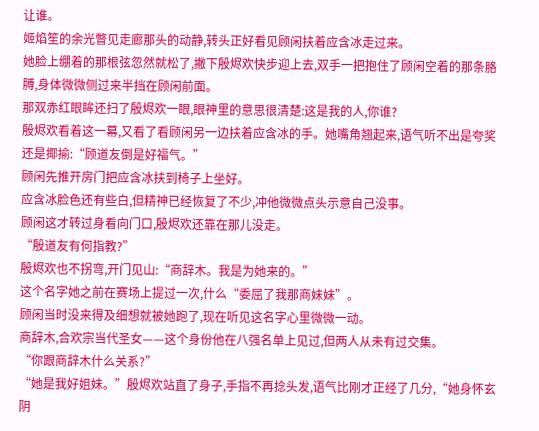让谁。
姬焰笙的余光瞥见走廊那头的动静,转头正好看见顾闲扶着应含冰走过来。
她脸上绷着的那根弦忽然就松了,撇下殷烬欢快步迎上去,双手一把抱住了顾闲空着的那条胳膊,身体微微侧过来半挡在顾闲前面。
那双赤红眼眸还扫了殷烬欢一眼,眼神里的意思很清楚:这是我的人,你谁?
殷烬欢看着这一幕,又看了看顾闲另一边扶着应含冰的手。她嘴角翘起来,语气听不出是夸奖还是揶揄:“顾道友倒是好福气。”
顾闲先推开房门把应含冰扶到椅子上坐好。
应含冰脸色还有些白,但精神已经恢复了不少,冲他微微点头示意自己没事。
顾闲这才转过身看向门口,殷烬欢还靠在那儿没走。
“殷道友有何指教?”
殷烬欢也不拐弯,开门见山:“商辞木。我是为她来的。”
这个名字她之前在赛场上提过一次,什么“委屈了我那商妹妹”。
顾闲当时没来得及细想就被她跑了,现在听见这名字心里微微一动。
商辞木,合欢宗当代圣女——这个身份他在八强名单上见过,但两人从未有过交集。
“你跟商辞木什么关系?”
“她是我好姐妹。”殷烬欢站直了身子,手指不再捻头发,语气比刚才正经了几分,“她身怀玄阴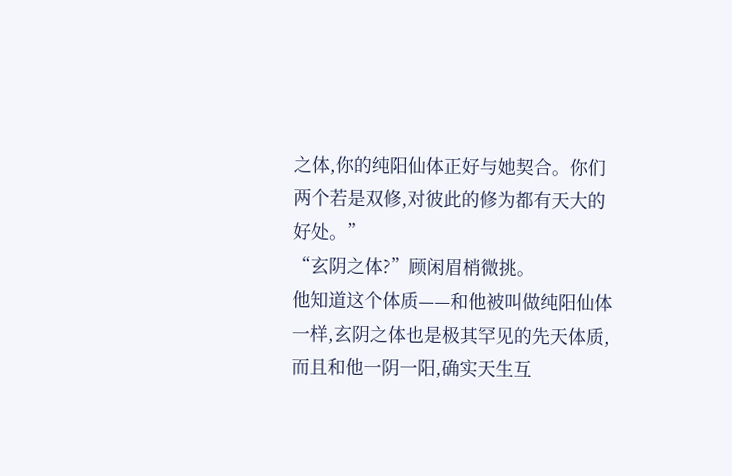之体,你的纯阳仙体正好与她契合。你们两个若是双修,对彼此的修为都有天大的好处。”
“玄阴之体?”顾闲眉梢微挑。
他知道这个体质——和他被叫做纯阳仙体一样,玄阴之体也是极其罕见的先天体质,而且和他一阴一阳,确实天生互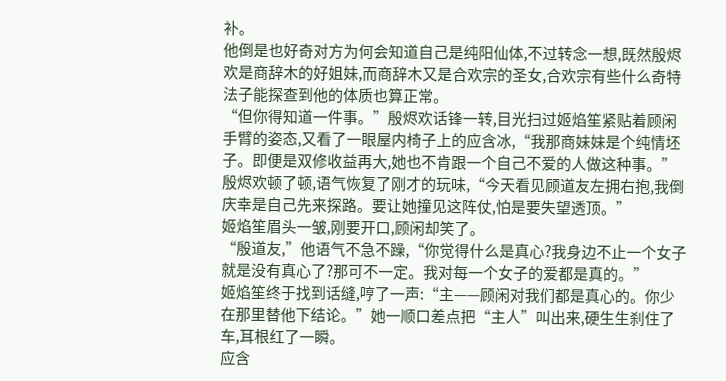补。
他倒是也好奇对方为何会知道自己是纯阳仙体,不过转念一想,既然殷烬欢是商辞木的好姐妹,而商辞木又是合欢宗的圣女,合欢宗有些什么奇特法子能探查到他的体质也算正常。
“但你得知道一件事。”殷烬欢话锋一转,目光扫过姬焰笙紧贴着顾闲手臂的姿态,又看了一眼屋内椅子上的应含冰,“我那商妹妹是个纯情坯子。即便是双修收益再大,她也不肯跟一个自己不爱的人做这种事。”
殷烬欢顿了顿,语气恢复了刚才的玩味,“今天看见顾道友左拥右抱,我倒庆幸是自己先来探路。要让她撞见这阵仗,怕是要失望透顶。”
姬焰笙眉头一皱,刚要开口,顾闲却笑了。
“殷道友,”他语气不急不躁,“你觉得什么是真心?我身边不止一个女子就是没有真心了?那可不一定。我对每一个女子的爱都是真的。”
姬焰笙终于找到话缝,哼了一声:“主——顾闲对我们都是真心的。你少在那里替他下结论。”她一顺口差点把“主人”叫出来,硬生生刹住了车,耳根红了一瞬。
应含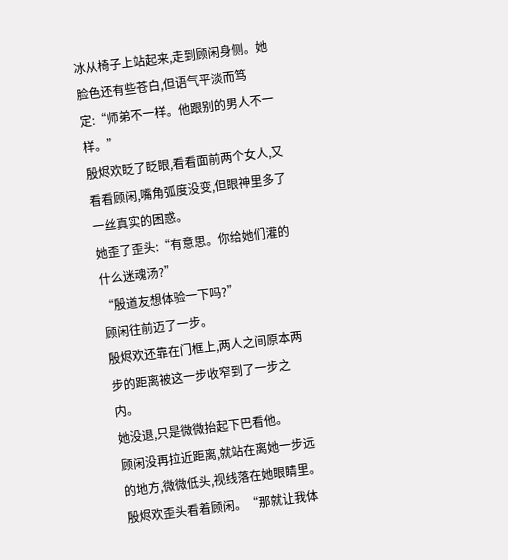冰从椅子上站起来,走到顾闲身侧。她脸色还有些苍白,但语气平淡而笃定:“师弟不一样。他跟别的男人不一样。”
殷烬欢眨了眨眼,看看面前两个女人,又看看顾闲,嘴角弧度没变,但眼神里多了一丝真实的困惑。
她歪了歪头:“有意思。你给她们灌的什么迷魂汤?”
“殷道友想体验一下吗?”
顾闲往前迈了一步。
殷烬欢还靠在门框上,两人之间原本两步的距离被这一步收窄到了一步之内。
她没退,只是微微抬起下巴看他。
顾闲没再拉近距离,就站在离她一步远的地方,微微低头,视线落在她眼睛里。
殷烬欢歪头看着顾闲。“那就让我体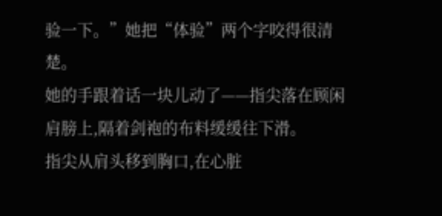验一下。”她把“体验”两个字咬得很清楚。
她的手跟着话一块儿动了——指尖落在顾闲肩膀上,隔着剑袍的布料缓缓往下滑。
指尖从肩头移到胸口,在心脏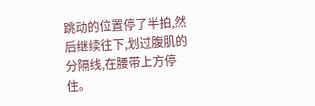跳动的位置停了半拍,然后继续往下,划过腹肌的分隔线,在腰带上方停住。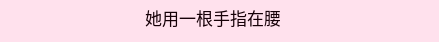她用一根手指在腰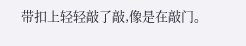带扣上轻轻敲了敲,像是在敲门。